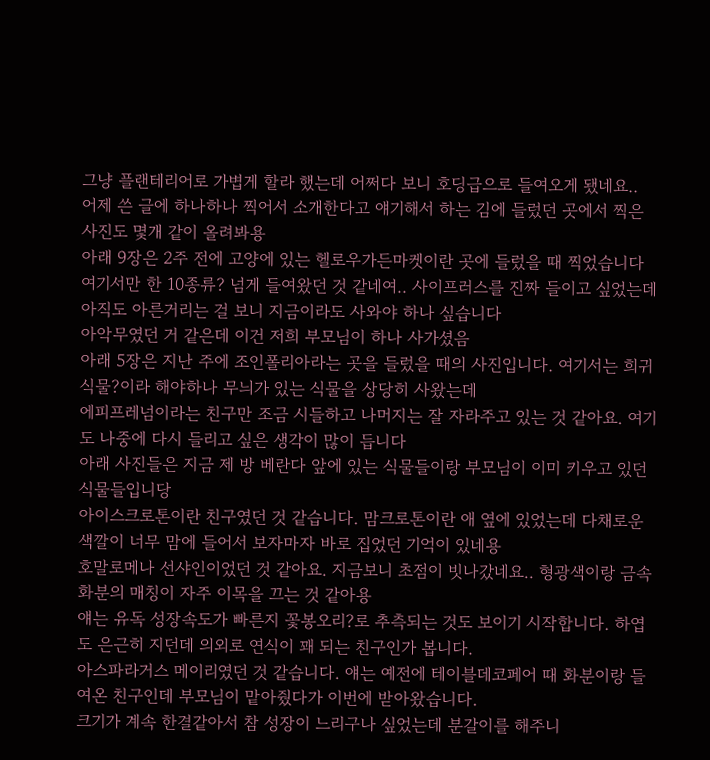그냥 플랜테리어로 가볍게 할라 했는데 어쩌다 보니 호딩급으로 들여오게 됐네요..
어제 쓴 글에 하나하나 찍어서 소개한다고 얘기해서 하는 김에 들렀던 곳에서 찍은 사진도 몇개 같이 올려봐용
아래 9장은 2주 전에 고양에 있는 헬로우가든마켓이란 곳에 들렀을 때 찍었습니다
여기서만 한 10종류? 넘게 들여왔던 것 같네여.. 사이프러스를 진짜 들이고 싶었는데 아직도 아른거리는 걸 보니 지금이라도 사와야 하나 싶습니다
아악무였던 거 같은데 이건 저희 부모님이 하나 사가셨음
아래 5장은 지난 주에 조인폴리아라는 곳을 들렀을 때의 사진입니다. 여기서는 희귀식물?이라 해야하나 무늬가 있는 식물을 상당히 사왔는데
에피프레넘이라는 친구만 조금 시들하고 나머지는 잘 자라주고 있는 것 같아요. 여기도 나중에 다시 들리고 싶은 생각이 많이 듭니다
아래 사진들은 지금 제 방 베란다 앞에 있는 식물들이랑 부모님이 이미 키우고 있던 식물들입니당
아이스크로톤이란 친구였던 것 같습니다. 맘크로톤이란 애 옆에 있었는데 다채로운 색깔이 너무 맘에 들어서 보자마자 바로 집었던 기억이 있네용
호말로메나 선샤인이었던 것 같아요. 지금보니 초점이 빗나갔네요.. 형광색이랑 금속 화분의 매칭이 자주 이목을 끄는 것 같아용
얘는 유독 성장속도가 빠른지 꽃봉오리?로 추측되는 것도 보이기 시작합니다. 하엽도 은근히 지던데 의외로 연식이 꽤 되는 친구인가 봅니다.
아스파라거스 메이리였던 것 같습니다. 얘는 예전에 테이블데코페어 때 화분이랑 들여온 친구인데 부모님이 맡아줬다가 이번에 받아왔습니다.
크기가 계속 한결같아서 참 성장이 느리구나 싶었는데 분갈이를 해주니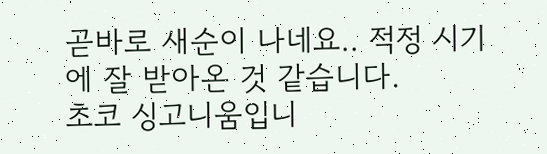곧바로 새순이 나네요.. 적정 시기에 잘 받아온 것 같습니다.
초코 싱고니움입니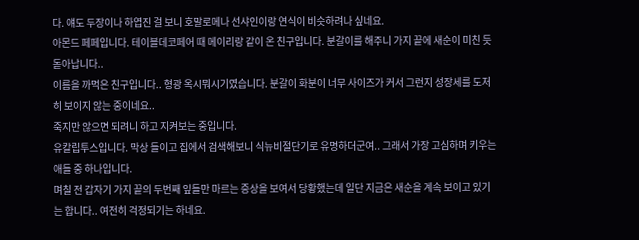다. 얘도 두장이나 하엽진 걸 보니 호말로메나 선샤인이랑 연식이 비슷하려나 싶네요.
아몬드 페페입니다. 테이블데코페어 때 메이리랑 같이 온 친구입니다. 분갈이를 해주니 가지 끝에 새순이 미친 듯 돋아납니다..
이름을 까먹은 친구입니다.. 형광 옥시뭐시기였습니다. 분갈이 화분이 너무 사이즈가 커서 그런지 성장세를 도저히 보이지 않는 중이네요..
죽지만 않으면 되려니 하고 지켜보는 중입니다.
유칼립투스입니다. 막상 들이고 집에서 검색해보니 식뉴비절단기로 유명하더군여.. 그래서 가장 고심하며 키우는 애들 중 하나입니다.
며칠 전 갑자기 가지 끝의 두번째 잎들만 마르는 증상을 보여서 당황했는데 일단 지금은 새순을 계속 보이고 있기는 합니다.. 여전히 걱정되기는 하네요.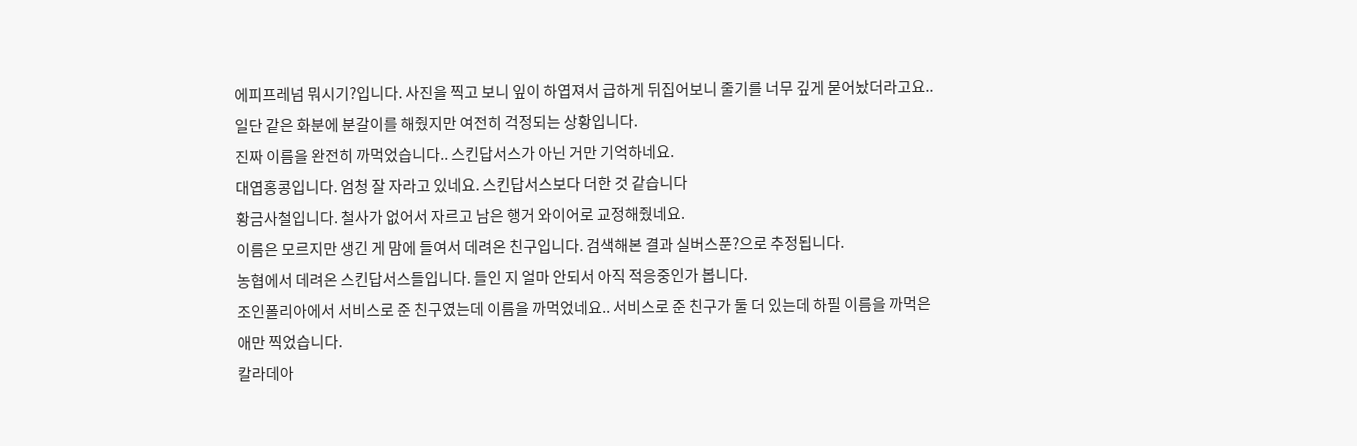에피프레넘 뭐시기?입니다. 사진을 찍고 보니 잎이 하엽져서 급하게 뒤집어보니 줄기를 너무 깊게 묻어놨더라고요..
일단 같은 화분에 분갈이를 해줬지만 여전히 걱정되는 상황입니다.
진짜 이름을 완전히 까먹었습니다.. 스킨답서스가 아닌 거만 기억하네요.
대엽홍콩입니다. 엄청 잘 자라고 있네요. 스킨답서스보다 더한 것 같습니다
황금사철입니다. 철사가 없어서 자르고 남은 행거 와이어로 교정해줬네요.
이름은 모르지만 생긴 게 맘에 들여서 데려온 친구입니다. 검색해본 결과 실버스푼?으로 추정됩니다.
농협에서 데려온 스킨답서스들입니다. 들인 지 얼마 안되서 아직 적응중인가 봅니다.
조인폴리아에서 서비스로 준 친구였는데 이름을 까먹었네요.. 서비스로 준 친구가 둘 더 있는데 하필 이름을 까먹은 애만 찍었습니다.
칼라데아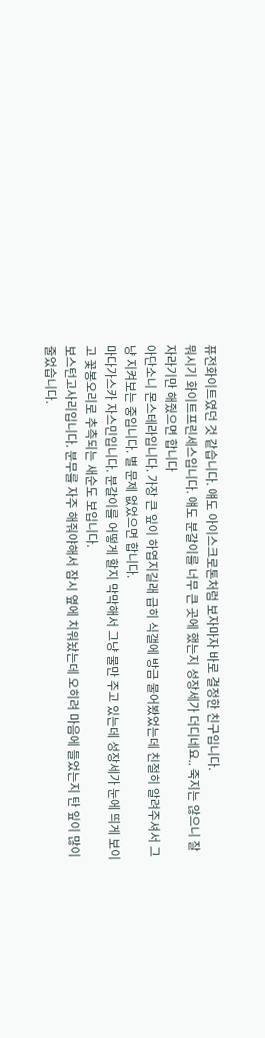퓨전화이트였던 것 같습니다. 얘도 아이스크로톤처럼 보자마자 바로 결정한 친구입니다.
뭐시기 화이트프린세스입니다. 얘도 분갈이를 너무 큰 곳에 했는지 성장세가 더디네요.. 죽지는 않으니 잘 자라기만 해줬으면 합니다
아단소니 몬스테라입니다. 가장 큰 잎이 하엽지길래 급히 식갤에 방금 물어봤었는데 친절히 알려주셔서 그냥 지켜보는 중입니다. 별 문제 없었으면 합니다.
마다가스카 자스민입니다. 분갈이를 어떻게 할지 막막해서 그냥 물만 주고 있는데 성장세가 눈에 띄게 보이고 꽃봉오리로 추측되는 새순도 보입니다.
보스턴고사리입니다. 분무를 자주 해줘야해서 잠시 옆에 치워놨는데 오히려 마음에 들었는지 탄 잎이 많이 줄었습니다.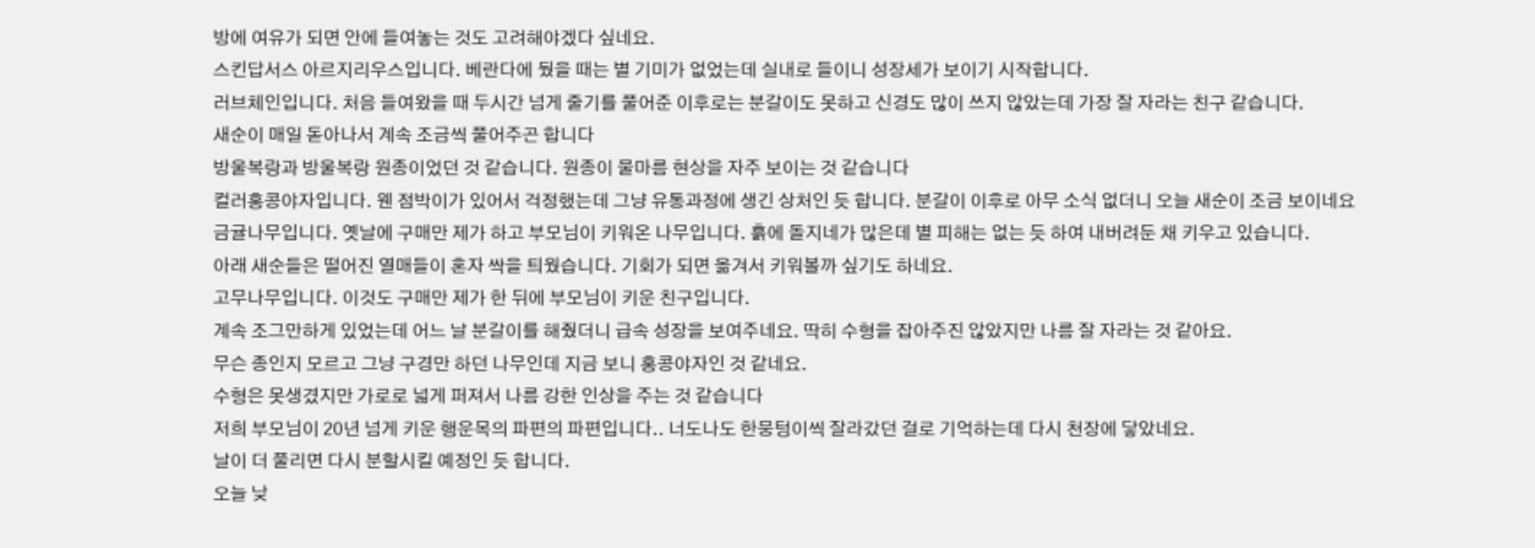방에 여유가 되면 안에 들여놓는 것도 고려해야겠다 싶네요.
스킨답서스 아르지리우스입니다. 베란다에 뒀을 때는 별 기미가 없었는데 실내로 들이니 성장세가 보이기 시작합니다.
러브체인입니다. 처음 들여왔을 때 두시간 넘게 줄기를 풀어준 이후로는 분갈이도 못하고 신경도 많이 쓰지 않았는데 가장 잘 자라는 친구 같습니다.
새순이 매일 돋아나서 계속 조금씩 풀어주곤 합니다
방울복랑과 방울복랑 원종이었던 것 같습니다. 원종이 물마름 현상을 자주 보이는 것 같습니다
컬러홍콩야자입니다. 웬 점박이가 있어서 걱정했는데 그냥 유통과정에 생긴 상처인 듯 합니다. 분갈이 이후로 아무 소식 없더니 오늘 새순이 조금 보이네요
금귤나무입니다. 옛날에 구매만 제가 하고 부모님이 키워온 나무입니다. 흙에 돌지네가 많은데 별 피해는 없는 듯 하여 내버려둔 채 키우고 있습니다.
아래 새순들은 떨어진 열매들이 혼자 싹을 틔웠습니다. 기회가 되면 옮겨서 키워볼까 싶기도 하네요.
고무나무입니다. 이것도 구매만 제가 한 뒤에 부모님이 키운 친구입니다.
계속 조그만하게 있었는데 어느 날 분갈이를 해줬더니 급속 성장을 보여주네요. 딱히 수형을 잡아주진 않았지만 나름 잘 자라는 것 같아요.
무슨 종인지 모르고 그냥 구경만 하던 나무인데 지금 보니 홍콩야자인 것 같네요.
수형은 못생겼지만 가로로 넓게 퍼져서 나름 강한 인상을 주는 것 같습니다
저희 부모님이 20년 넘게 키운 행운목의 파편의 파편입니다.. 너도나도 한뭉텅이씩 잘라갔던 걸로 기억하는데 다시 천장에 닿았네요.
날이 더 풀리면 다시 분할시킬 예정인 듯 합니다.
오늘 낮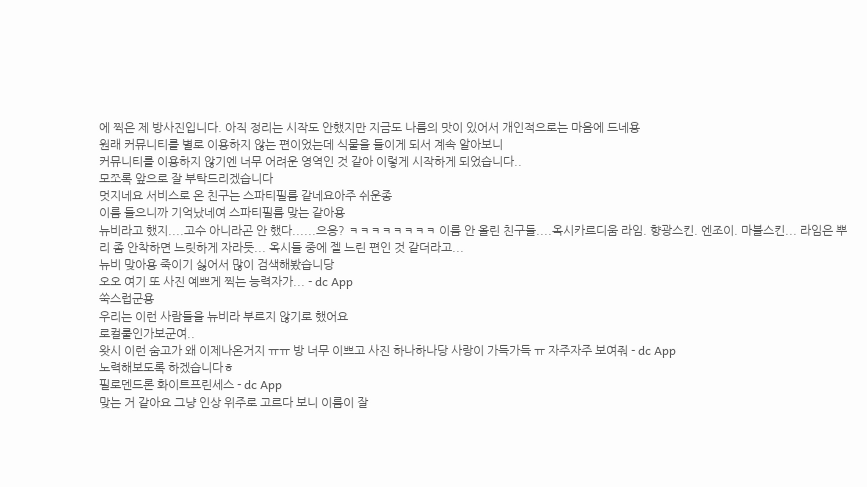에 찍은 제 방사진입니다. 아직 정리는 시작도 안했지만 지금도 나름의 맛이 있어서 개인적으로는 마음에 드네용
원래 커뮤니티를 별로 이용하지 않는 편이었는데 식물을 들이게 되서 계속 알아보니
커뮤니티를 이용하지 않기엔 너무 어려운 영역인 것 같아 이렇게 시작하게 되었습니다..
모쪼록 앞으로 잘 부탁드리겠습니다
멋지네요 서비스로 온 친구는 스파티필름 같네요아주 쉬운종
이름 들으니까 기억났네여 스파티필름 맞는 같아용
뉴비라고 했지....고수 아니라곤 안 했다......으응? ㅋㅋㅋㅋㅋㅋㅋㅋ 이름 안 올린 친구들....옥시카르디움 라임. 향광스킨. 엔조이. 마블스킨... 라임은 뿌리 좀 안착하면 느릿하게 자라듯... 옥시들 중에 젤 느린 편인 것 같더라고...
뉴비 맞아용 죽이기 싫어서 많이 검색해봤습니당
오오 여기 또 사진 예쁘게 찍는 능력자가... - dc App
쑥스럽군용
우리는 이런 사람들을 뉴비라 부르지 않기로 했어요
로컬룰인가보군여..
왓시 이런 숨고가 왜 이제나온거지 ㅠㅠ 방 너무 이쁘고 사진 하나하나당 사랑이 가득가득 ㅠ 자주자주 보여줘 - dc App
노력해보도록 하겠습니다ㅎ
필로덴드론 화이트프린세스 - dc App
맞는 거 같아요 그냥 인상 위주로 고르다 보니 이름이 잘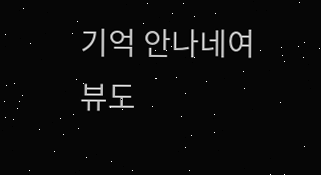기억 안나네여
뷰도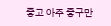좋고 아주 좋구만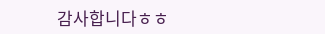감사합니다ㅎㅎ